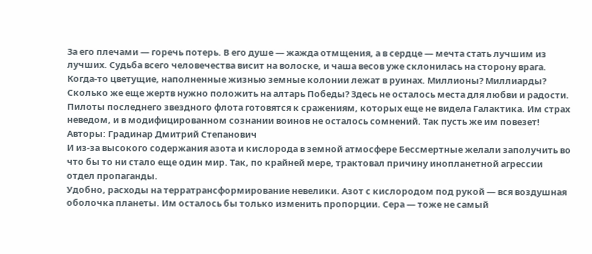За его плечами — горечь потерь. В его душе — жажда отмщения, а в сердце — мечта стать лучшим из лучших. Судьба всего человечества висит на волоске, и чаша весов уже склонилась на сторону врага. Когда-то цветущие, наполненные жизнью земные колонии лежат в руинах. Миллионы? Миллиарды? Сколько же еще жертв нужно положить на алтарь Победы? Здесь не осталось места для любви и радости. Пилоты последнего звездного флота готовятся к сражениям, которых еще не видела Галактика. Им страх неведом, и в модифицированном сознании воинов не осталось сомнений. Так пусть же им повезет!
Авторы: Градинар Дмитрий Степанович
И из-за высокого содержания азота и кислорода в земной атмосфере Бессмертные желали заполучить во что бы то ни стало еще один мир. Так, по крайней мере, трактовал причину инопланетной агрессии отдел пропаганды.
Удобно, расходы на терратрансформирование невелики. Азот с кислородом под рукой — вся воздушная оболочка планеты. Им осталось бы только изменить пропорции. Сера — тоже не самый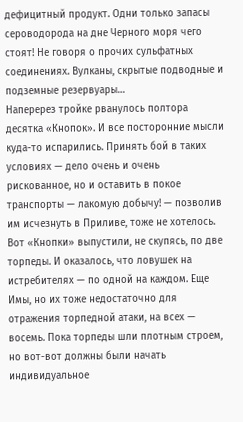дефицитный продукт. Одни только запасы сероводорода на дне Черного моря чего стоят! Не говоря о прочих сульфатных соединениях. Вулканы, скрытые подводные и подземные резервуары…
Наперерез тройке рванулось полтора десятка «Кнопок». И все посторонние мысли куда-то испарились. Принять бой в таких условиях — дело очень и очень рискованное, но и оставить в покое транспорты — лакомую добычу! — позволив им исчезнуть в Приливе, тоже не хотелось.
Вот «Кнопки» выпустили, не скупясь, по две торпеды. И оказалось, что ловушек на истребителях — по одной на каждом. Еще Имы, но их тоже недостаточно для отражения торпедной атаки, на всех — восемь. Пока торпеды шли плотным строем, но вот-вот должны были начать индивидуальное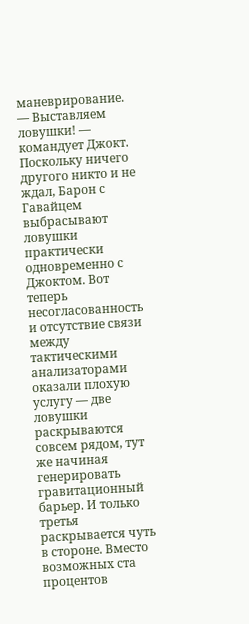маневрирование.
— Выставляем ловушки! — командует Джокт.
Поскольку ничего другого никто и не ждал, Барон с Гавайцем выбрасывают ловушки практически одновременно с Джоктом. Вот теперь несогласованность и отсутствие связи между тактическими анализаторами оказали плохую услугу — две ловушки раскрываются совсем рядом, тут же начиная генерировать гравитационный барьер. И только третья раскрывается чуть в стороне. Вместо возможных ста процентов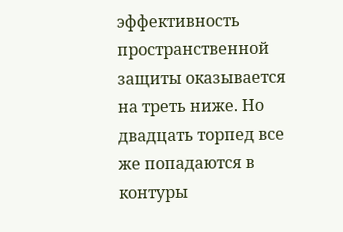эффективность пространственной защиты оказывается на треть ниже. Но двадцать торпед все же попадаются в контуры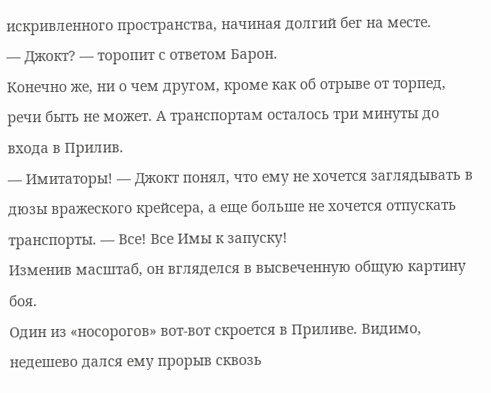искривленного пространства, начиная долгий бег на месте.
— Джокт? — торопит с ответом Барон.
Конечно же, ни о чем другом, кроме как об отрыве от торпед, речи быть не может. А транспортам осталось три минуты до входа в Прилив.
— Имитаторы! — Джокт понял, что ему не хочется заглядывать в дюзы вражеского крейсера, а еще больше не хочется отпускать транспорты. — Все! Все Имы к запуску!
Изменив масштаб, он вгляделся в высвеченную общую картину боя.
Один из «носорогов» вот-вот скроется в Приливе. Видимо, недешево дался ему прорыв сквозь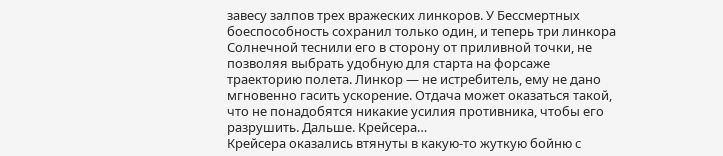завесу залпов трех вражеских линкоров. У Бессмертных боеспособность сохранил только один, и теперь три линкора Солнечной теснили его в сторону от приливной точки, не позволяя выбрать удобную для старта на форсаже траекторию полета. Линкор — не истребитель, ему не дано мгновенно гасить ускорение. Отдача может оказаться такой, что не понадобятся никакие усилия противника, чтобы его разрушить. Дальше. Крейсера…
Крейсера оказались втянуты в какую-то жуткую бойню с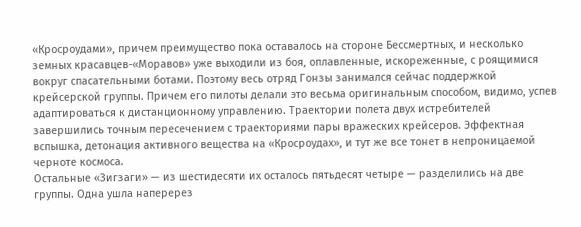«Кросроудами», причем преимущество пока оставалось на стороне Бессмертных, и несколько земных красавцев-«Моравов» уже выходили из боя, оплавленные, искореженные, с роящимися вокруг спасательными ботами. Поэтому весь отряд Гонзы занимался сейчас поддержкой крейсерской группы. Причем его пилоты делали это весьма оригинальным способом, видимо, успев адаптироваться к дистанционному управлению. Траектории полета двух истребителей завершились точным пересечением с траекториями пары вражеских крейсеров. Эффектная вспышка, детонация активного вещества на «Кросроудах», и тут же все тонет в непроницаемой черноте космоса.
Остальные «Зигзаги» — из шестидесяти их осталось пятьдесят четыре — разделились на две группы. Одна ушла наперерез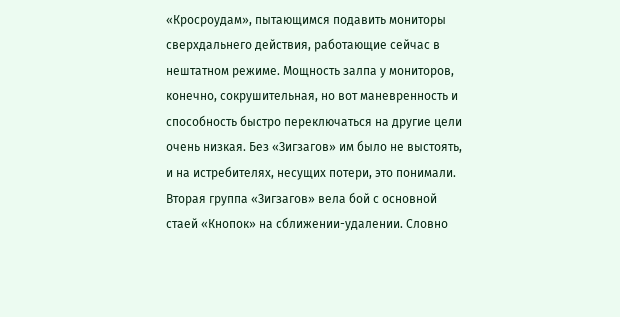«Кросроудам», пытающимся подавить мониторы сверхдальнего действия, работающие сейчас в нештатном режиме. Мощность залпа у мониторов, конечно, сокрушительная, но вот маневренность и способность быстро переключаться на другие цели очень низкая. Без «Зигзагов» им было не выстоять, и на истребителях, несущих потери, это понимали. Вторая группа «Зигзагов» вела бой с основной стаей «Кнопок» на сближении-удалении. Словно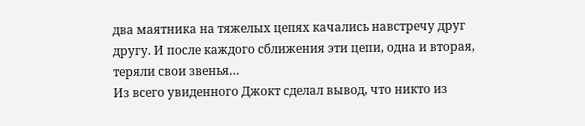два маятника на тяжелых цепях качались навстречу друг другу. И после каждого сближения эти цепи, одна и вторая, теряли свои звенья…
Из всего увиденного Джокт сделал вывод, что никто из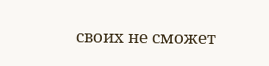своих не сможет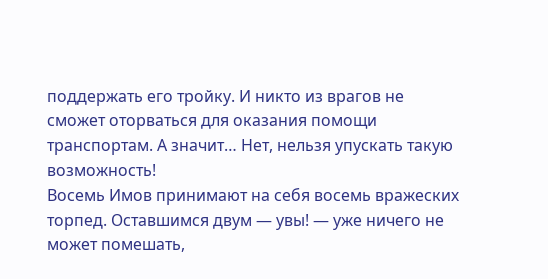поддержать его тройку. И никто из врагов не сможет оторваться для оказания помощи транспортам. А значит… Нет, нельзя упускать такую возможность!
Восемь Имов принимают на себя восемь вражеских торпед. Оставшимся двум — увы! — уже ничего не может помешать,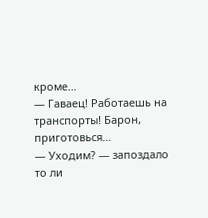кроме…
— Гаваец! Работаешь на транспорты! Барон, приготовься…
— Уходим? — запоздало то ли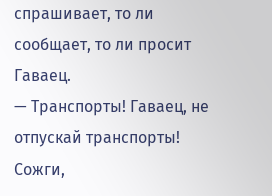спрашивает, то ли сообщает, то ли просит Гаваец.
— Транспорты! Гаваец, не отпускай транспорты! Сожги,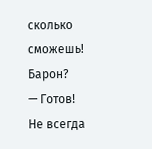сколько сможешь! Барон?
— Готов!
Не всегда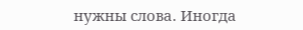нужны слова. Иногда